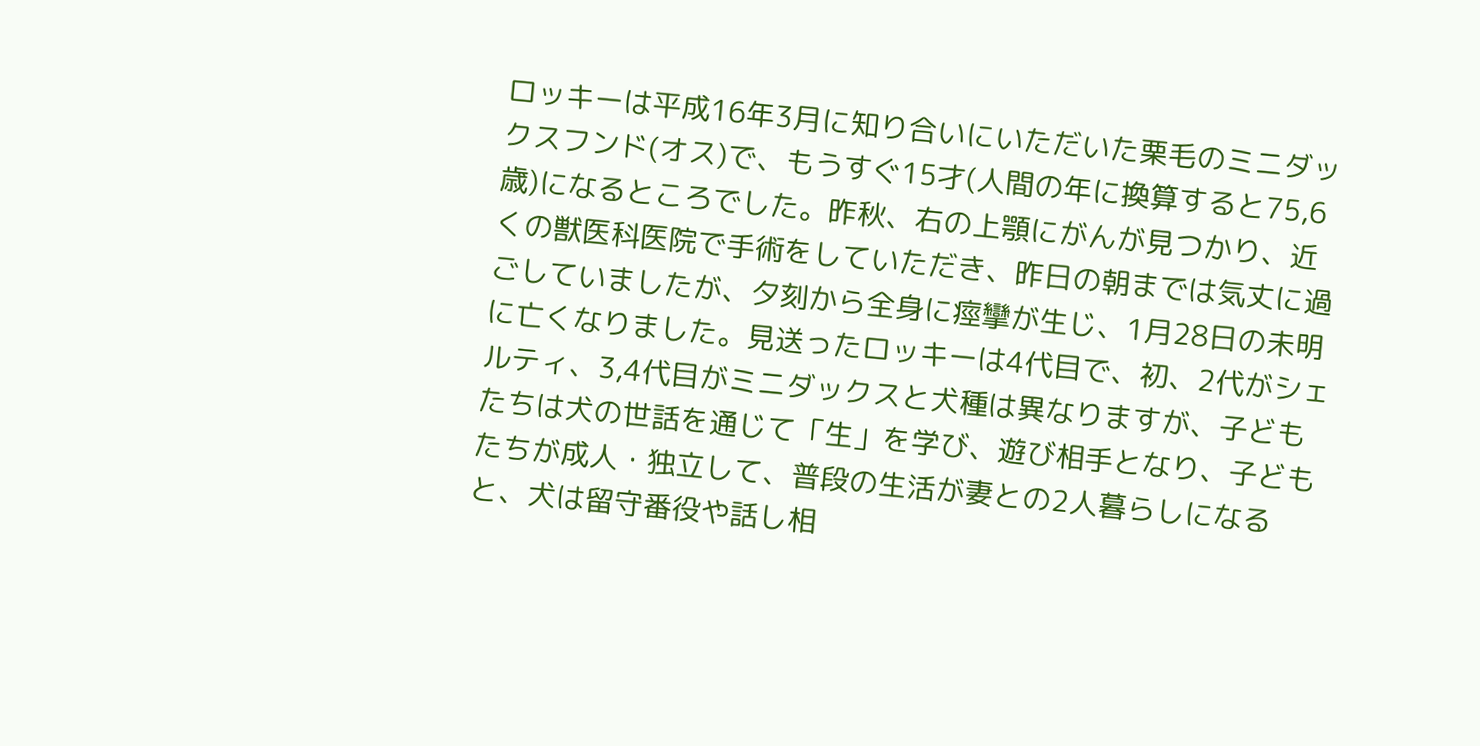ロッキーは平成16年3月に知り合いにいただいた栗毛のミニダックスフンド(オス)で、もうすぐ15才(人間の年に換算すると75,6歳)になるところでした。昨秋、右の上顎にがんが見つかり、近くの獣医科医院で手術をしていただき、昨日の朝までは気丈に過ごしていましたが、夕刻から全身に痙攣が生じ、1月28日の未明に亡くなりました。見送ったロッキーは4代目で、初、2代がシェルティ、3,4代目がミニダックスと犬種は異なりますが、子どもたちは犬の世話を通じて「生」を学び、遊び相手となり、子どもたちが成人・独立して、普段の生活が妻との2人暮らしになると、犬は留守番役や話し相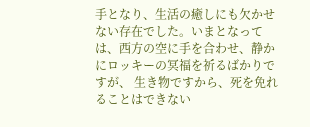手となり、生活の癒しにも欠かせない存在でした。いまとなっては、西方の空に手を合わせ、静かにロッキーの冥福を祈るばかりですが、 生き物ですから、死を免れることはできない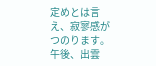定めとは言え、寂寥感がつのります。午後、出雲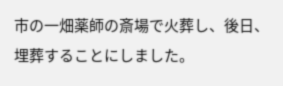市の一畑薬師の斎場で火葬し、後日、埋葬することにしました。